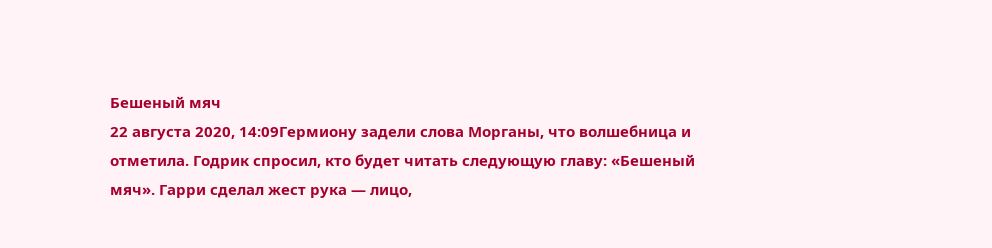Бешеный мяч
22 августа 2020, 14:09Гермиону задели слова Морганы, что волшебница и отметила. Годрик спросил, кто будет читать следующую главу: «Бешеный мяч». Гарри сделал жест рука — лицо,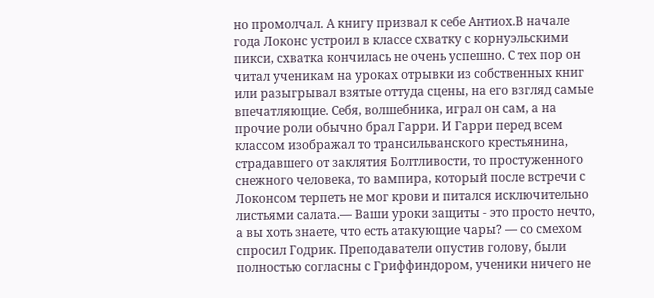но промолчал. А книгу призвал к себе Антиох.В начале года Локонс устроил в классе схватку с корнуэльскими пикси, схватка кончилась не очень успешно. С тех пор он читал ученикам на уроках отрывки из собственных книг или разыгрывал взятые оттуда сцены, на его взгляд самые впечатляющие. Себя, волшебника, играл он сам, а на прочие роли обычно брал Гарри. И Гарри перед всем классом изображал то трансильванского крестьянина, страдавшего от заклятия Болтливости, то простуженного снежного человека, то вампира, который после встречи с Локонсом терпеть не мог крови и питался исключительно листьями салата.— Ваши уроки защиты - это просто нечто, а вы хоть знаете, что есть атакующие чары? — со смехом спросил Годрик. Преподаватели опустив голову, были полностью согласны с Гриффиндором, ученики ничего не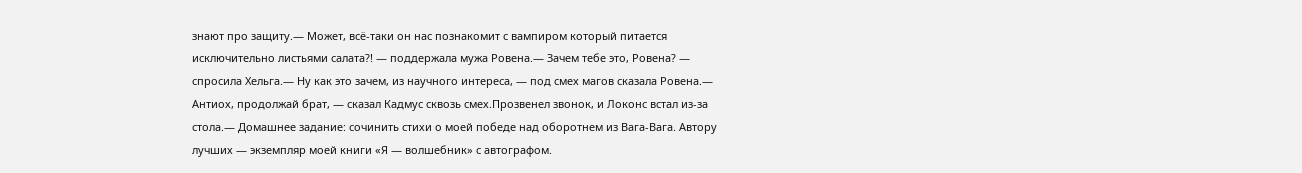знают про защиту.— Может, всё-таки он нас познакомит с вампиром который питается исключительно листьями салата?! — поддержала мужа Ровена.— Зачем тебе это, Ровена? — спросила Хельга.— Ну как это зачем, из научного интереса, — под смех магов сказала Ровена.— Антиох, продолжай брат, — сказал Кадмус сквозь смех.Прозвенел звонок, и Локонс встал из-за стола.— Домашнее задание: сочинить стихи о моей победе над оборотнем из Вага-Вага. Автору лучших — экземпляр моей книги «Я — волшебник» с автографом.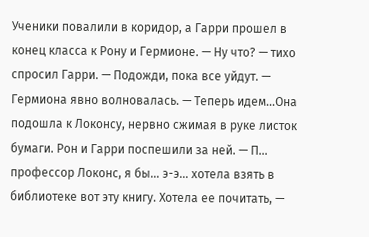Ученики повалили в коридор, а Гарри прошел в конец класса к Рону и Гермионе. — Ну что? — тихо спросил Гарри. — Подожди, пока все уйдут. — Гермиона явно волновалась. — Теперь идем…Она подошла к Локонсу, нервно сжимая в руке листок бумаги. Рон и Гарри поспешили за ней. — П… профессор Локонс, я бы… э-э… хотела взять в библиотеке вот эту книгу. Хотела ее почитать, —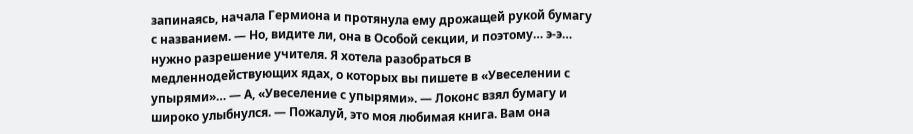запинаясь, начала Гермиона и протянула ему дрожащей рукой бумагу с названием. — Но, видите ли, она в Особой секции, и поэтому… э-э… нужно разрешение учителя. Я хотела разобраться в медленнодействующих ядах, о которых вы пишете в «Увеселении с упырями»… — А, «Увеселение с упырями». — Локонс взял бумагу и широко улыбнулся. — Пожалуй, это моя любимая книга. Вам она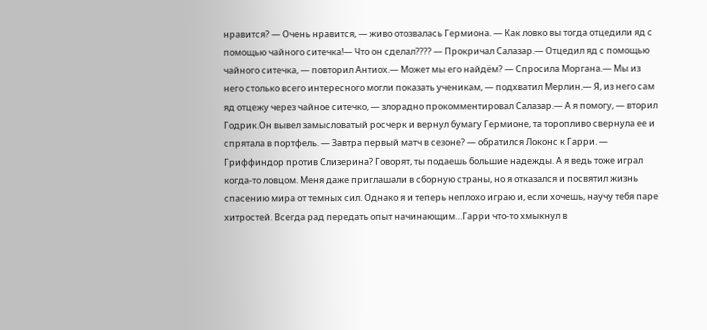нравится? — Очень нравится, — живо отозвалась Гермиона. — Как ловко вы тогда отцедили яд с помощью чайного ситечка!— Что он сделал???? — Прокричал Салазар.— Отцедил яд с помощью чайного ситечка, — повторил Антиох.— Может мы его найдём? — Спросила Моргана.— Мы из него столько всего интересного могли показать ученикам, — подхватил Мерлин.— Я, из него сам яд отцежу через чайное ситечко, — злорадно прокомментировал Салазар.— А я помогу, — вторил Годрик.Он вывел замысловатый росчерк и вернул бумагу Гермионе, та торопливо свернула ее и спрятала в портфель. — Завтра первый матч в сезоне? — обратился Локонс к Гарри. — Гриффиндор против Слизерина? Говорят, ты подаешь большие надежды. А я ведь тоже играл когда-то ловцом. Меня даже приглашали в сборную страны, но я отказался и посвятил жизнь спасению мира от темных сил. Однако я и теперь неплохо играю и, если хочешь, научу тебя паре хитростей. Всегда рад передать опыт начинающим…Гарри что-то хмыкнул в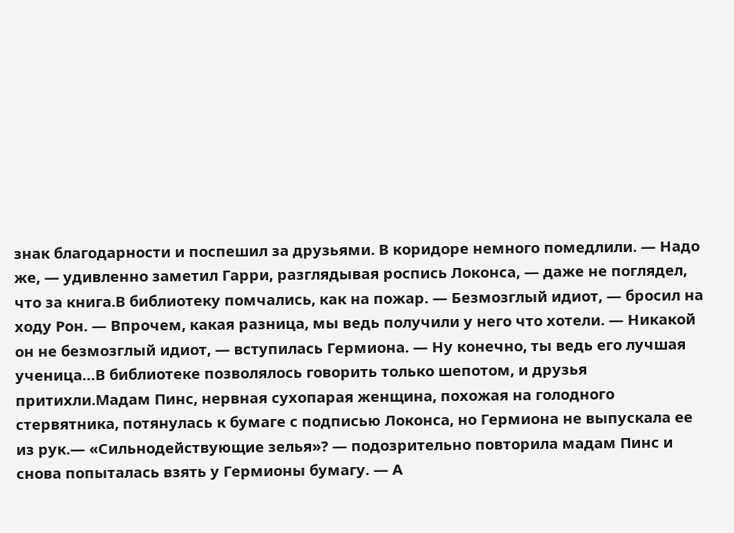знак благодарности и поспешил за друзьями. В коридоре немного помедлили. — Надо же, — удивленно заметил Гарри, разглядывая роспись Локонса, — даже не поглядел, что за книга.В библиотеку помчались, как на пожар. — Безмозглый идиот, — бросил на ходу Рон. — Впрочем, какая разница, мы ведь получили у него что хотели. — Никакой он не безмозглый идиот, — вступилась Гермиона. — Ну конечно, ты ведь его лучшая ученица…В библиотеке позволялось говорить только шепотом, и друзья притихли.Мадам Пинс, нервная сухопарая женщина, похожая на голодного стервятника, потянулась к бумаге с подписью Локонса, но Гермиона не выпускала ее из рук.— «Сильнодействующие зелья»? — подозрительно повторила мадам Пинс и снова попыталась взять у Гермионы бумагу. — А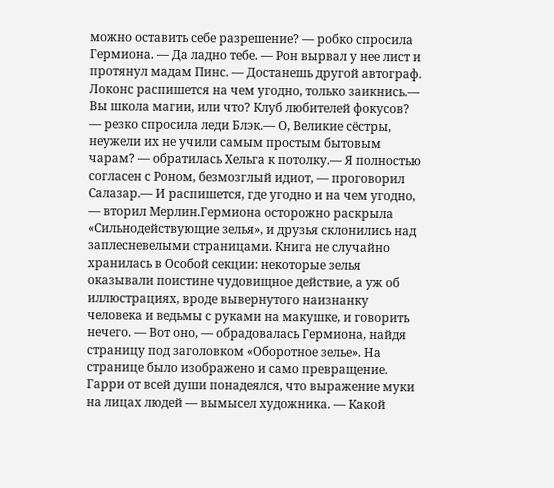можно оставить себе разрешение? — робко спросила Гермиона. — Да ладно тебе. — Рон вырвал у нее лист и протянул мадам Пинс. — Достанешь другой автограф. Локонс распишется на чем угодно, только заикнись.— Вы школа магии, или что? Клуб любителей фокусов? — резко спросила леди Блэк.— О, Великие сёстры, неужели их не учили самым простым бытовым чарам? — обратилась Хельга к потолку.— Я полностью согласен с Роном, безмозглый идиот, — проговорил Салазар.— И распишется, где угодно и на чем угодно, — вторил Мерлин.Гермиона осторожно раскрыла «Сильнодействующие зелья», и друзья склонились над заплесневелыми страницами. Книга не случайно хранилась в Особой секции: некоторые зелья оказывали поистине чудовищное действие, а уж об иллюстрациях, вроде вывернутого наизнанку человека и ведьмы с руками на макушке, и говорить нечего. — Вот оно, — обрадовалась Гермиона, найдя страницу под заголовком «Оборотное зелье». На странице было изображено и само превращение. Гарри от всей души понадеялся, что выражение муки на лицах людей — вымысел художника. — Какой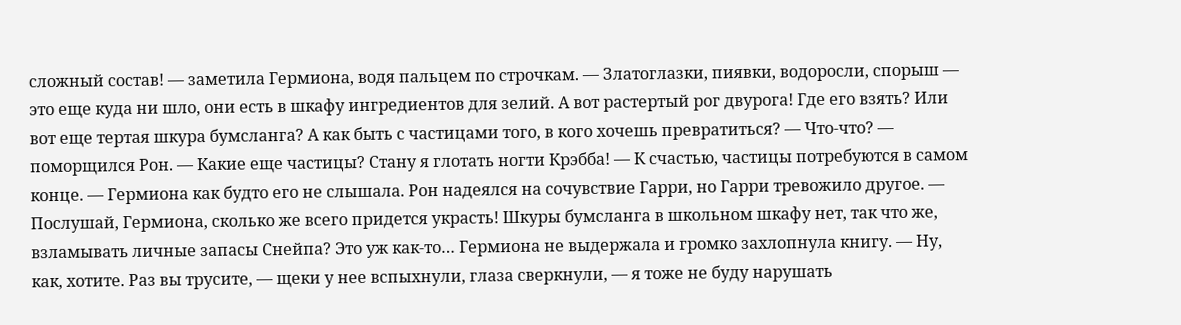сложный состав! — заметила Гермиона, водя пальцем по строчкам. — Златоглазки, пиявки, водоросли, спорыш — это еще куда ни шло, они есть в шкафу ингредиентов для зелий. А вот растертый рог двурога! Где его взять? Или вот еще тертая шкура бумсланга? А как быть с частицами того, в кого хочешь превратиться? — Что-что? — поморщился Рон. — Какие еще частицы? Стану я глотать ногти Крэбба! — К счастью, частицы потребуются в самом конце. — Гермиона как будто его не слышала. Рон надеялся на сочувствие Гарри, но Гарри тревожило другое. — Послушай, Гермиона, сколько же всего придется украсть! Шкуры бумсланга в школьном шкафу нет, так что же, взламывать личные запасы Снейпа? Это уж как-то… Гермиона не выдержала и громко захлопнула книгу. — Ну, как, хотите. Раз вы трусите, — щеки у нее вспыхнули, глаза сверкнули, — я тоже не буду нарушать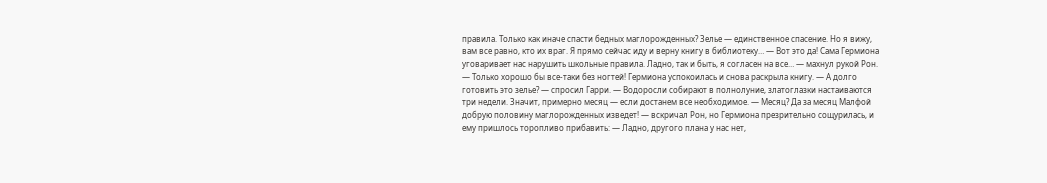правила. Только как иначе спасти бедных маглорожденных? Зелье — единственное спасение. Но я вижу, вам все равно, кто их враг. Я прямо сейчас иду и верну книгу в библиотеку… — Вот это да! Сама Гермиона уговаривает нас нарушить школьные правила. Ладно, так и быть, я согласен на все… — махнул рукой Рон. — Только хорошо бы все-таки без ногтей! Гермиона успокоилась и снова раскрыла книгу. — А долго готовить это зелье? — спросил Гарри. — Водоросли собирают в полнолуние, златоглазки настаиваются три недели. Значит, примерно месяц — если достанем все необходимое. — Месяц? Да за месяц Малфой добрую половину маглорожденных изведет! — вскричал Рон, но Гермиона презрительно сощурилась, и ему пришлось торопливо прибавить: — Ладно, другого плана у нас нет,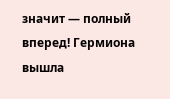значит — полный вперед! Гермиона вышла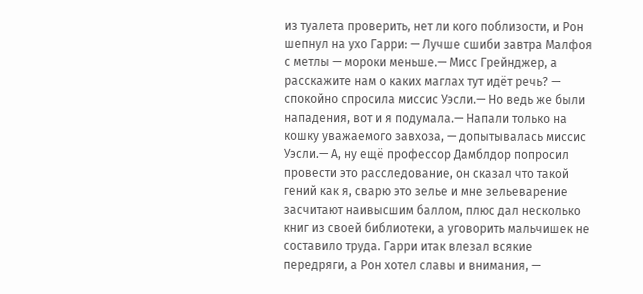из туалета проверить, нет ли кого поблизости, и Рон шепнул на ухо Гарри: — Лучше сшиби завтра Малфоя с метлы — мороки меньше.— Мисс Грейнджер, а расскажите нам о каких маглах тут идёт речь? — спокойно спросила миссис Уэсли.— Но ведь же были нападения, вот и я подумала.— Напали только на кошку уважаемого завхоза, — допытывалась миссис Уэсли.— А, ну ещё профессор Дамблдор попросил провести это расследование, он сказал что такой гений как я, сварю это зелье и мне зельеварение засчитают наивысшим баллом, плюс дал несколько книг из своей библиотеки, а уговорить мальчишек не составило труда. Гарри итак влезал всякие передряги, а Рон хотел славы и внимания, —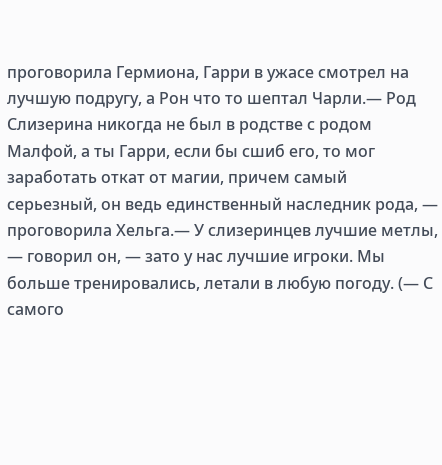проговорила Гермиона, Гарри в ужасе смотрел на лучшую подругу, а Рон что то шептал Чарли.— Род Слизерина никогда не был в родстве с родом Малфой, а ты Гарри, если бы сшиб его, то мог заработать откат от магии, причем самый серьезный, он ведь единственный наследник рода, — проговорила Хельга.— У слизеринцев лучшие метлы, — говорил он, — зато у нас лучшие игроки. Мы больше тренировались, летали в любую погоду. (— С самого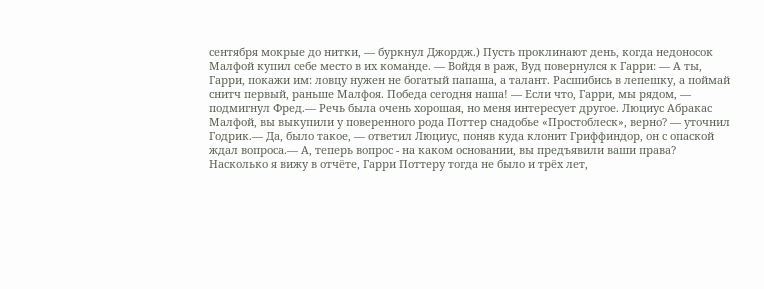сентября мокрые до нитки, — буркнул Джордж.) Пусть проклинают день, когда недоносок Малфой купил себе место в их команде. — Войдя в раж, Вуд повернулся к Гарри: — А ты, Гарри, покажи им: ловцу нужен не богатый папаша, а талант. Расшибись в лепешку, а поймай снитч первый, раньше Малфоя. Победа сегодня наша! — Если что, Гарри, мы рядом, — подмигнул Фред.— Речь была очень хорошая, но меня интересует другое. Люциус Абракас Малфой, вы выкупили у поверенного рода Поттер снадобье «Простоблеск», верно? — уточнил Годрик.— Да, было такое, — ответил Люциус, поняв куда клонит Гриффиндор, он с опаской ждал вопроса.— А, теперь вопрос - на каком основании, вы предъявили ваши права? Насколько я вижу в отчёте, Гарри Поттеру тогда не было и трёх лет,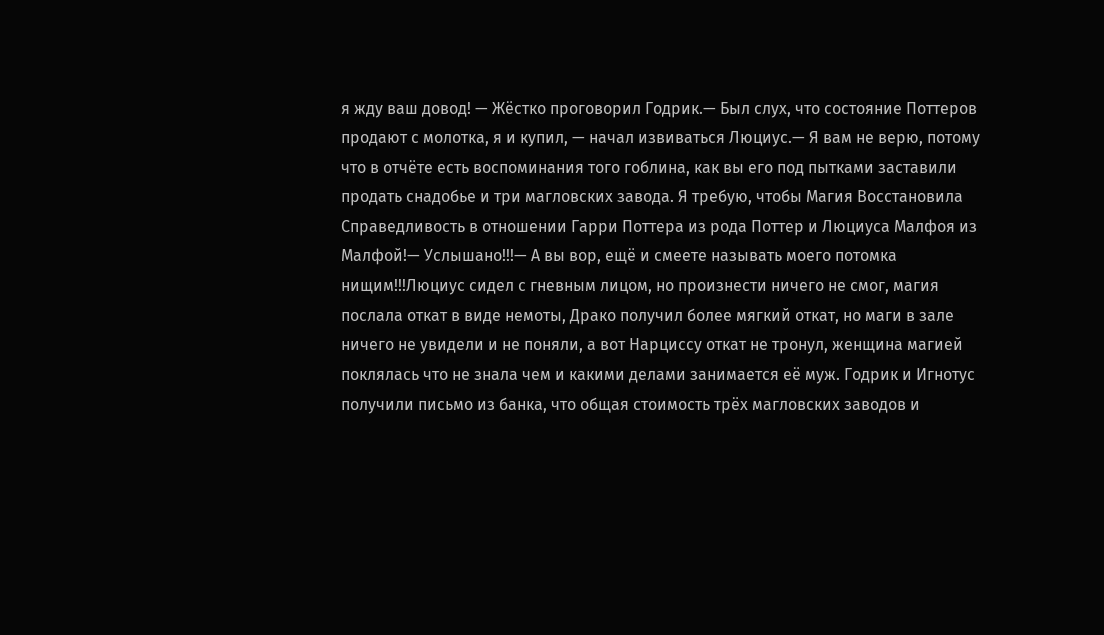я жду ваш довод! — Жёстко проговорил Годрик.— Был слух, что состояние Поттеров продают с молотка, я и купил, — начал извиваться Люциус.— Я вам не верю, потому что в отчёте есть воспоминания того гоблина, как вы его под пытками заставили продать снадобье и три магловских завода. Я требую, чтобы Магия Восстановила Справедливость в отношении Гарри Поттера из рода Поттер и Люциуса Малфоя из Малфой!— Услышано!!!— А вы вор, ещё и смеете называть моего потомка нищим!!!Люциус сидел с гневным лицом, но произнести ничего не смог, магия послала откат в виде немоты, Драко получил более мягкий откат, но маги в зале ничего не увидели и не поняли, а вот Нарциссу откат не тронул, женщина магией поклялась что не знала чем и какими делами занимается её муж. Годрик и Игнотус получили письмо из банка, что общая стоимость трёх магловских заводов и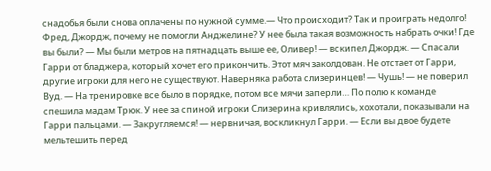снадобья были снова оплачены по нужной сумме.— Что происходит? Так и проиграть недолго! Фред, Джордж, почему не помогли Анджелине? У нее была такая возможность набрать очки! Где вы были? — Мы были метров на пятнадцать выше ее, Оливер! — вскипел Джордж. — Спасали Гарри от бладжера, который хочет его прикончить. Этот мяч заколдован. Не отстает от Гарри, другие игроки для него не существуют. Наверняка работа слизеринцев! — Чушь! — не поверил Вуд. — На тренировке все было в порядке, потом все мячи заперли… По полю к команде спешила мадам Трюк. У нее за спиной игроки Слизерина кривлялись, хохотали, показывали на Гарри пальцами. — Закругляемся! — нервничая, воскликнул Гарри. — Если вы двое будете мельтешить перед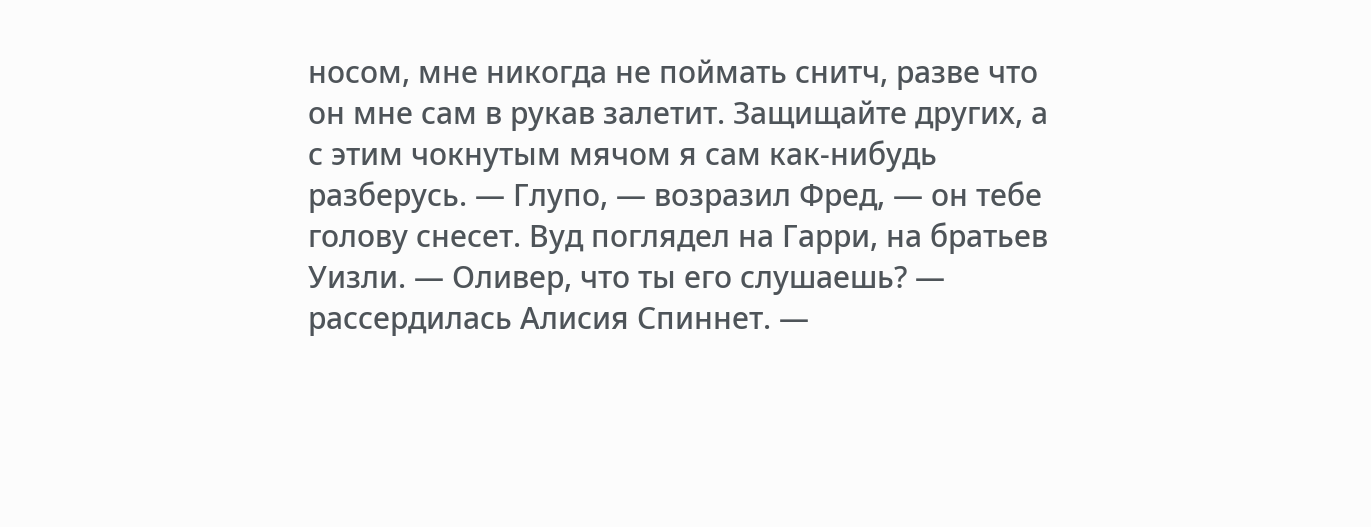носом, мне никогда не поймать снитч, разве что он мне сам в рукав залетит. Защищайте других, а с этим чокнутым мячом я сам как-нибудь разберусь. — Глупо, — возразил Фред, — он тебе голову снесет. Вуд поглядел на Гарри, на братьев Уизли. — Оливер, что ты его слушаешь? — рассердилась Алисия Спиннет. —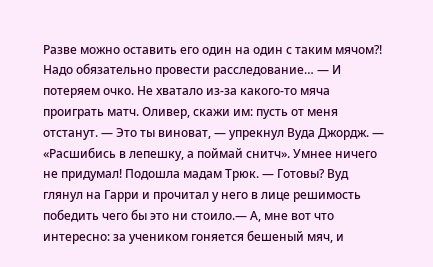Разве можно оставить его один на один с таким мячом?! Надо обязательно провести расследование… — И потеряем очко. Не хватало из-за какого-то мяча проиграть матч. Оливер, скажи им: пусть от меня отстанут. — Это ты виноват, — упрекнул Вуда Джордж. — «Расшибись в лепешку, а поймай снитч». Умнее ничего не придумал! Подошла мадам Трюк. — Готовы? Вуд глянул на Гарри и прочитал у него в лице решимость победить чего бы это ни стоило.— А, мне вот что интересно: за учеником гоняется бешеный мяч, и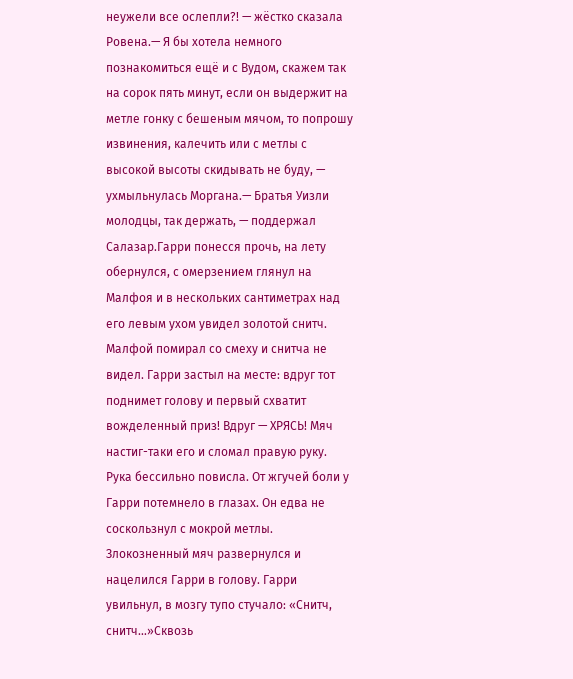неужели все ослепли?! — жёстко сказала Ровена.— Я бы хотела немного познакомиться ещё и с Вудом, скажем так на сорок пять минут, если он выдержит на метле гонку с бешеным мячом, то попрошу извинения, калечить или с метлы с высокой высоты скидывать не буду, — ухмыльнулась Моргана.— Братья Уизли молодцы, так держать, — поддержал Салазар.Гарри понесся прочь, на лету обернулся, с омерзением глянул на Малфоя и в нескольких сантиметрах над его левым ухом увидел золотой снитч. Малфой помирал со смеху и снитча не видел. Гарри застыл на месте: вдруг тот поднимет голову и первый схватит вожделенный приз! Вдруг — ХРЯСЬ! Мяч настиг-таки его и сломал правую руку. Рука бессильно повисла. От жгучей боли у Гарри потемнело в глазах. Он едва не соскользнул с мокрой метлы. Злокозненный мяч развернулся и нацелился Гарри в голову. Гарри увильнул, в мозгу тупо стучало: «Снитч, снитч…»Сквозь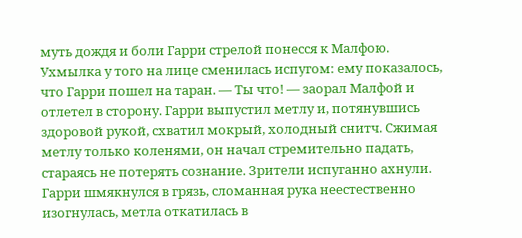муть дождя и боли Гарри стрелой понесся к Малфою. Ухмылка у того на лице сменилась испугом: ему показалось, что Гарри пошел на таран. — Ты что! — заорал Малфой и отлетел в сторону. Гарри выпустил метлу и, потянувшись здоровой рукой, схватил мокрый, холодный снитч. Сжимая метлу только коленями, он начал стремительно падать, стараясь не потерять сознание. Зрители испуганно ахнули. Гарри шмякнулся в грязь, сломанная рука неестественно изогнулась, метла откатилась в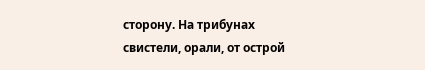сторону. На трибунах свистели, орали, от острой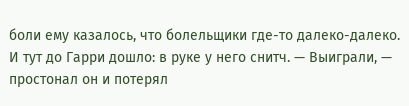боли ему казалось, что болельщики где-то далеко-далеко. И тут до Гарри дошло: в руке у него снитч. — Выиграли, — простонал он и потерял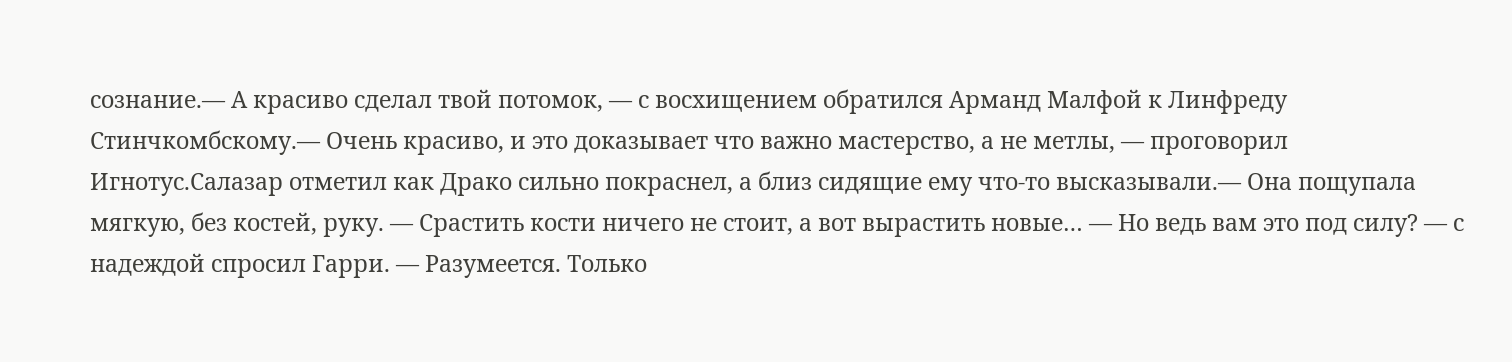сознание.— А красиво сделал твой потомок, — с восхищением обратился Арманд Малфой к Линфреду Стинчкомбскому.— Очень красиво, и это доказывает что важно мастерство, а не метлы, — проговорил Игнотус.Салазар отметил как Драко сильно покраснел, а близ сидящие ему что-то высказывали.— Она пощупала мягкую, без костей, руку. — Срастить кости ничего не стоит, а вот вырастить новые… — Но ведь вам это под силу? — с надеждой спросил Гарри. — Разумеется. Только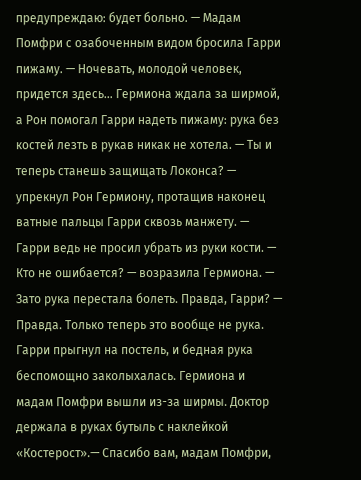предупреждаю: будет больно. — Мадам Помфри с озабоченным видом бросила Гарри пижаму. — Ночевать, молодой человек, придется здесь… Гермиона ждала за ширмой, а Рон помогал Гарри надеть пижаму: рука без костей лезть в рукав никак не хотела. — Ты и теперь станешь защищать Локонса? — упрекнул Рон Гермиону, протащив наконец ватные пальцы Гарри сквозь манжету. — Гарри ведь не просил убрать из руки кости. — Кто не ошибается? — возразила Гермиона. — Зато рука перестала болеть. Правда, Гарри? — Правда. Только теперь это вообще не рука. Гарри прыгнул на постель, и бедная рука беспомощно заколыхалась. Гермиона и мадам Помфри вышли из-за ширмы. Доктор держала в руках бутыль с наклейкой «Костерост».— Спасибо вам, мадам Помфри,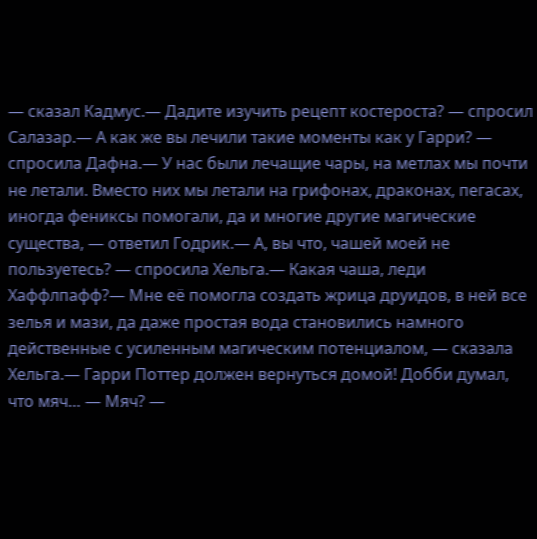— сказал Кадмус.— Дадите изучить рецепт костероста? — спросил Салазар.— А как же вы лечили такие моменты как у Гарри? — спросила Дафна.— У нас были лечащие чары, на метлах мы почти не летали. Вместо них мы летали на грифонах, драконах, пегасах, иногда фениксы помогали, да и многие другие магические существа, — ответил Годрик.— А, вы что, чашей моей не пользуетесь? — спросила Хельга.— Какая чаша, леди Хаффлпафф?— Мне её помогла создать жрица друидов, в ней все зелья и мази, да даже простая вода становились намного действенные с усиленным магическим потенциалом, — сказала Хельга.— Гарри Поттер должен вернуться домой! Добби думал, что мяч… — Мяч? —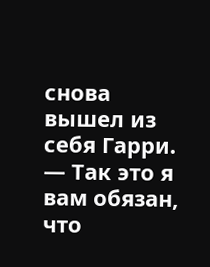снова вышел из себя Гарри. — Так это я вам обязан, что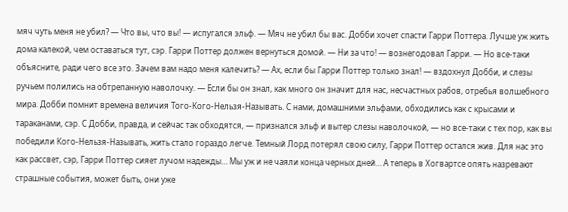мяч чуть меня не убил? — Что вы, что вы! — испугался эльф. — Мяч не убил бы вас. Добби хочет спасти Гарри Поттера. Лучше уж жить дома калекой, чем оставаться тут, сэр. Гарри Поттер должен вернуться домой. — Ни за что! — вознегодовал Гарри. — Но все-таки объясните, ради чего все это. Зачем вам надо меня калечить? — Ах, если бы Гарри Поттер только знал! — вздохнул Добби, и слезы ручьем полились на обтрепанную наволочку. — Если бы он знал, как много он значит для нас, несчастных рабов, отребья волшебного мира. Добби помнит времена величия Того-Кого-Нельзя-Называть. С нами, домашними эльфами, обходились как с крысами и тараканами, сэр. С Добби, правда, и сейчас так обходятся, — признался эльф и вытер слезы наволочкой, — но все-таки с тех пор, как вы победили Кого-Нельзя-Называть, жить стало гораздо легче. Темный Лорд потерял свою силу, Гарри Поттер остался жив. Для нас это как рассвет, сэр, Гарри Поттер сияет лучом надежды… Мы уж и не чаяли конца черных дней… А теперь в Хогвартсе опять назревают страшные события, может быть, они уже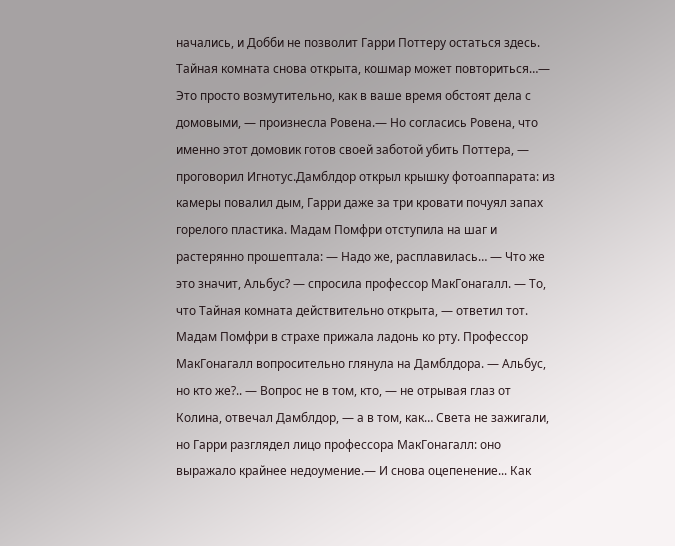начались, и Добби не позволит Гарри Поттеру остаться здесь. Тайная комната снова открыта, кошмар может повториться…— Это просто возмутительно, как в ваше время обстоят дела с домовыми, — произнесла Ровена.— Но согласись Ровена, что именно этот домовик готов своей заботой убить Поттера, — проговорил Игнотус.Дамблдор открыл крышку фотоаппарата: из камеры повалил дым, Гарри даже за три кровати почуял запах горелого пластика. Мадам Помфри отступила на шаг и растерянно прошептала: — Надо же, расплавилась… — Что же это значит, Альбус? — спросила профессор МакГонагалл. — То, что Тайная комната действительно открыта, — ответил тот. Мадам Помфри в страхе прижала ладонь ко рту. Профессор МакГонагалл вопросительно глянула на Дамблдора. — Альбус, но кто же?.. — Вопрос не в том, кто, — не отрывая глаз от Колина, отвечал Дамблдор, — а в том, как… Света не зажигали, но Гарри разглядел лицо профессора МакГонагалл: оно выражало крайнее недоумение.— И снова оцепенение... Как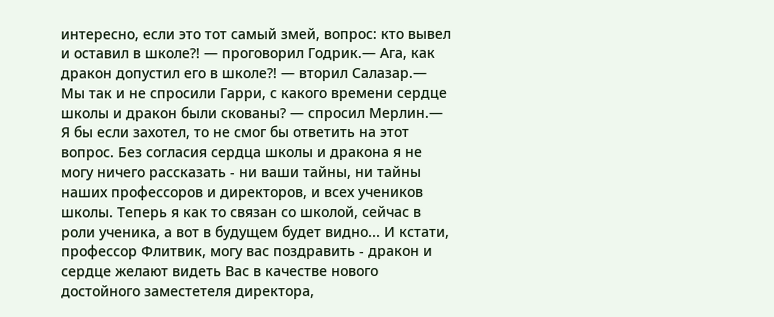интересно, если это тот самый змей, вопрос: кто вывел и оставил в школе?! — проговорил Годрик.— Ага, как дракон допустил его в школе?! — вторил Салазар.— Мы так и не спросили Гарри, с какого времени сердце школы и дракон были скованы? — спросил Мерлин.— Я бы если захотел, то не смог бы ответить на этот вопрос. Без согласия сердца школы и дракона я не могу ничего рассказать - ни ваши тайны, ни тайны наших профессоров и директоров, и всех учеников школы. Теперь я как то связан со школой, сейчас в роли ученика, а вот в будущем будет видно... И кстати, профессор Флитвик, могу вас поздравить - дракон и сердце желают видеть Вас в качестве нового достойного заместетеля директора,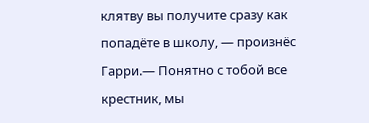клятву вы получите сразу как попадёте в школу, — произнёс Гарри.— Понятно с тобой все крестник, мы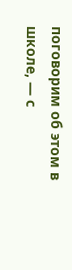поговорим об этом в школе, — с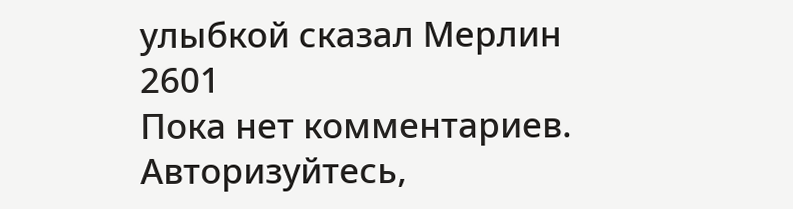улыбкой сказал Мерлин
2601
Пока нет комментариев. Авторизуйтесь,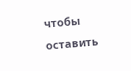чтобы оставить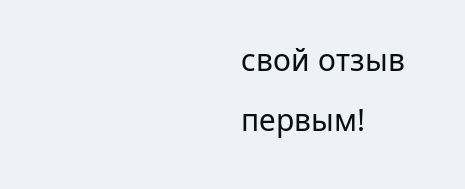свой отзыв первым!